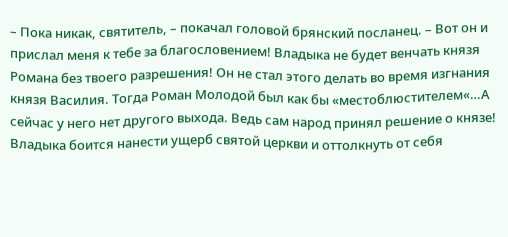– Пока никак, святитель, – покачал головой брянский посланец. – Вот он и прислал меня к тебе за благословением! Владыка не будет венчать князя Романа без твоего разрешения! Он не стал этого делать во время изгнания князя Василия. Тогда Роман Молодой был как бы «местоблюстителем«…А сейчас у него нет другого выхода. Ведь сам народ принял решение о князе! Владыка боится нанести ущерб святой церкви и оттолкнуть от себя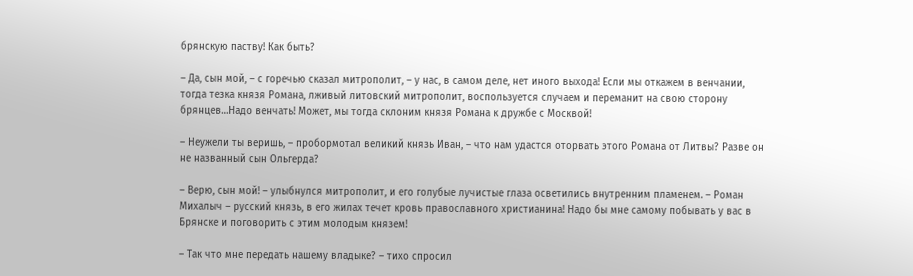брянскую паству! Как быть?

– Да, сын мой, – с горечью сказал митрополит, – у нас, в самом деле, нет иного выхода! Если мы откажем в венчании, тогда тезка князя Романа, лживый литовский митрополит, воспользуется случаем и переманит на свою сторону брянцев…Надо венчать! Может, мы тогда склоним князя Романа к дружбе с Москвой!

– Неужели ты веришь, – пробормотал великий князь Иван, – что нам удастся оторвать этого Романа от Литвы? Разве он не названный сын Ольгерда?

– Верю, сын мой! – улыбнулся митрополит, и его голубые лучистые глаза осветились внутренним пламенем. – Роман Михалыч – русский князь, в его жилах течет кровь православного христианина! Надо бы мне самому побывать у вас в Брянске и поговорить с этим молодым князем!

– Так что мне передать нашему владыке? – тихо спросил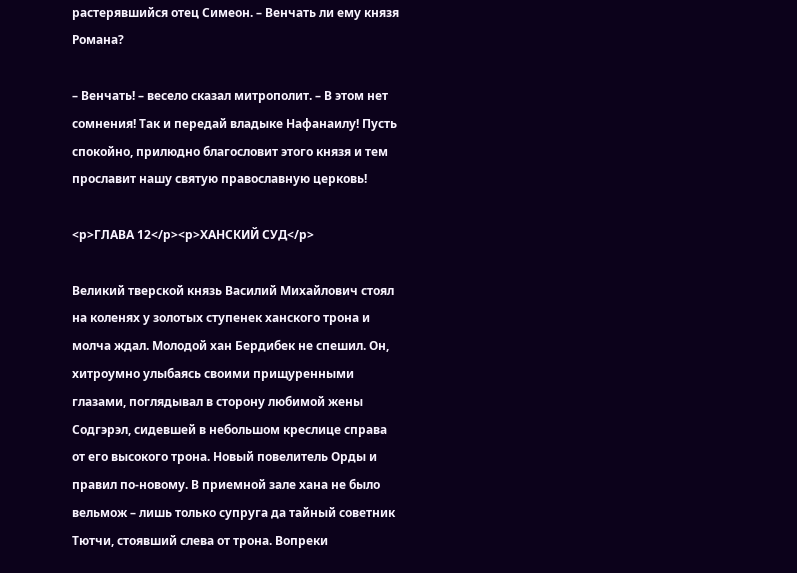растерявшийся отец Симеон. – Венчать ли ему князя Романа?

– Венчать! – весело сказал митрополит. – В этом нет сомнения! Так и передай владыке Нафанаилу! Пусть спокойно, прилюдно благословит этого князя и тем прославит нашу святую православную церковь!

<p>ГЛАВА 12</p><p>ХАНСКИЙ СУД</p>

Великий тверской князь Василий Михайлович стоял на коленях у золотых ступенек ханского трона и молча ждал. Молодой хан Бердибек не спешил. Он, хитроумно улыбаясь своими прищуренными глазами, поглядывал в сторону любимой жены Содгэрэл, сидевшей в небольшом креслице справа от его высокого трона. Новый повелитель Орды и правил по-новому. В приемной зале хана не было вельмож – лишь только супруга да тайный советник Тютчи, стоявший слева от трона. Вопреки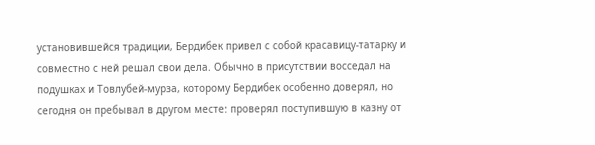установившейся традиции, Бердибек привел с собой красавицу-татарку и совместно с ней решал свои дела. Обычно в присутствии восседал на подушках и Товлубей-мурза, которому Бердибек особенно доверял, но сегодня он пребывал в другом месте: проверял поступившую в казну от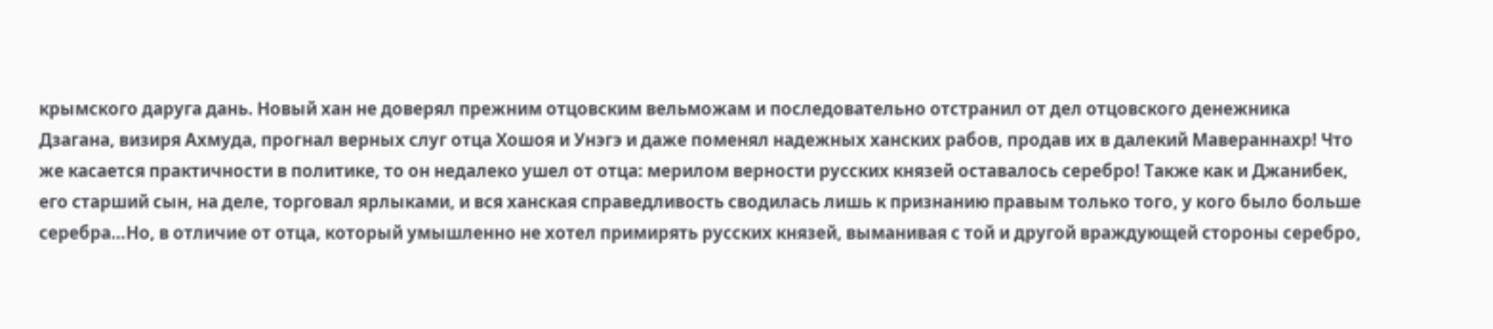крымского даруга дань. Новый хан не доверял прежним отцовским вельможам и последовательно отстранил от дел отцовского денежника Дзагана, визиря Ахмуда, прогнал верных слуг отца Хошоя и Унэгэ и даже поменял надежных ханских рабов, продав их в далекий Мавераннахр! Что же касается практичности в политике, то он недалеко ушел от отца: мерилом верности русских князей оставалось серебро! Также как и Джанибек, его старший сын, на деле, торговал ярлыками, и вся ханская справедливость сводилась лишь к признанию правым только того, у кого было больше серебра…Но, в отличие от отца, который умышленно не хотел примирять русских князей, выманивая с той и другой враждующей стороны серебро,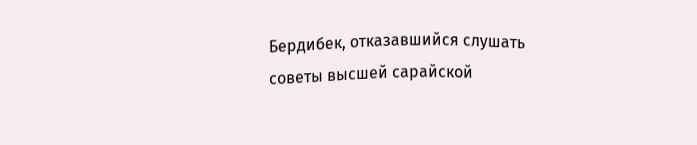Бердибек, отказавшийся слушать советы высшей сарайской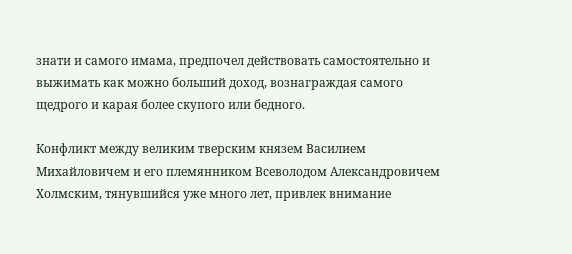знати и самого имама, предпочел действовать самостоятельно и выжимать как можно больший доход, вознаграждая самого щедрого и карая более скупого или бедного.

Конфликт между великим тверским князем Василием Михайловичем и его племянником Всеволодом Александровичем Холмским, тянувшийся уже много лет, привлек внимание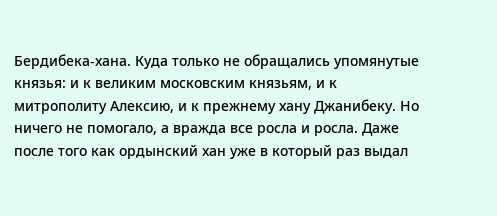Бердибека-хана. Куда только не обращались упомянутые князья: и к великим московским князьям, и к митрополиту Алексию, и к прежнему хану Джанибеку. Но ничего не помогало, а вражда все росла и росла. Даже после того как ордынский хан уже в который раз выдал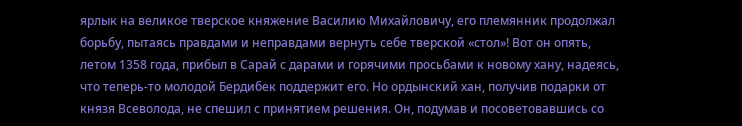ярлык на великое тверское княжение Василию Михайловичу, его племянник продолжал борьбу, пытаясь правдами и неправдами вернуть себе тверской «стол»! Вот он опять, летом 1358 года, прибыл в Сарай с дарами и горячими просьбами к новому хану, надеясь, что теперь-то молодой Бердибек поддержит его. Но ордынский хан, получив подарки от князя Всеволода, не спешил с принятием решения. Он, подумав и посоветовавшись со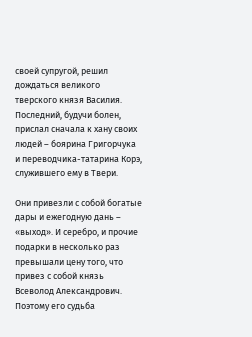своей супругой, решил дождаться великого тверского князя Василия. Последний, будучи болен, прислал сначала к хану своих людей – боярина Григорчука и переводчика-татарина Корэ, служившего ему в Твери.

Они привезли с собой богатые дары и ежегодную дань – «выход». И серебро, и прочие подарки в несколько раз превышали цену того, что привез с собой князь Всеволод Александрович. Поэтому его судьба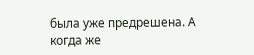была уже предрешена. А когда же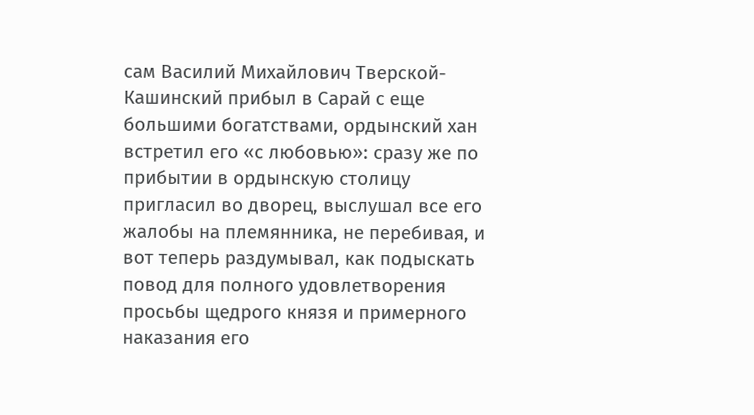сам Василий Михайлович Тверской-Кашинский прибыл в Сарай с еще большими богатствами, ордынский хан встретил его «с любовью»: сразу же по прибытии в ордынскую столицу пригласил во дворец, выслушал все его жалобы на племянника, не перебивая, и вот теперь раздумывал, как подыскать повод для полного удовлетворения просьбы щедрого князя и примерного наказания его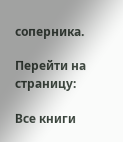соперника.

Перейти на страницу:

Все книги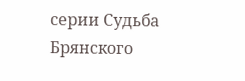серии Судьба Брянского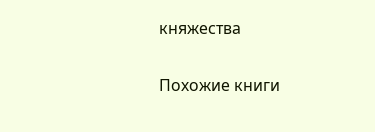княжества

Похожие книги